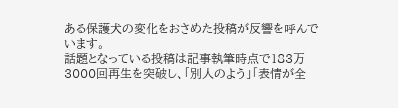ある保護犬の変化をおさめた投稿が反響を呼んでいます。
話題となっている投稿は記事執筆時点で183万3000回再生を突破し、「別人のよう」「表情が全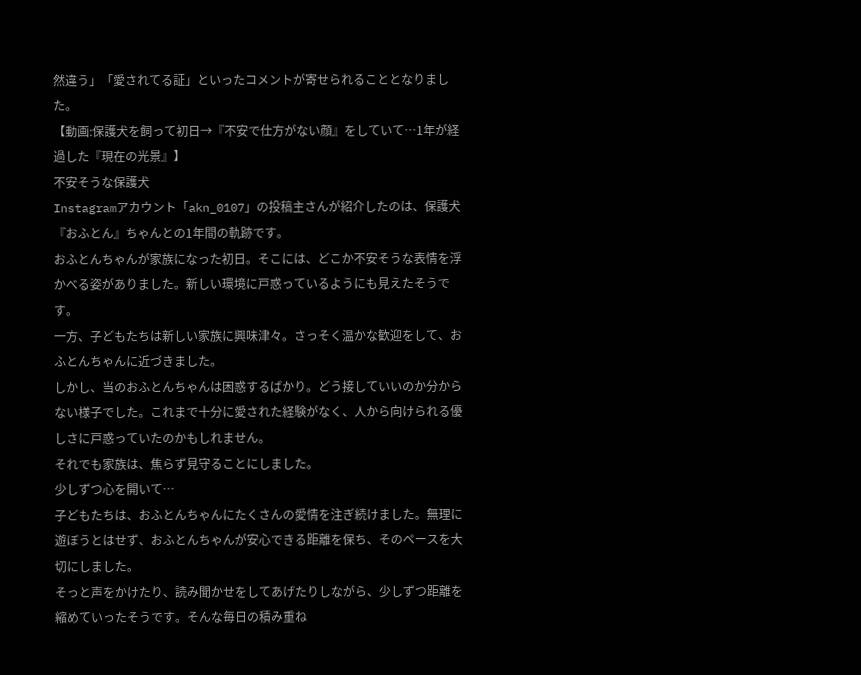然違う」「愛されてる証」といったコメントが寄せられることとなりました。
【動画:保護犬を飼って初日→『不安で仕方がない顔』をしていて…1年が経過した『現在の光景』】
不安そうな保護犬
Instagramアカウント「akn_0107」の投稿主さんが紹介したのは、保護犬『おふとん』ちゃんとの1年間の軌跡です。
おふとんちゃんが家族になった初日。そこには、どこか不安そうな表情を浮かべる姿がありました。新しい環境に戸惑っているようにも見えたそうです。
一方、子どもたちは新しい家族に興味津々。さっそく温かな歓迎をして、おふとんちゃんに近づきました。
しかし、当のおふとんちゃんは困惑するばかり。どう接していいのか分からない様子でした。これまで十分に愛された経験がなく、人から向けられる優しさに戸惑っていたのかもしれません。
それでも家族は、焦らず見守ることにしました。
少しずつ心を開いて…
子どもたちは、おふとんちゃんにたくさんの愛情を注ぎ続けました。無理に遊ぼうとはせず、おふとんちゃんが安心できる距離を保ち、そのペースを大切にしました。
そっと声をかけたり、読み聞かせをしてあげたりしながら、少しずつ距離を縮めていったそうです。そんな毎日の積み重ね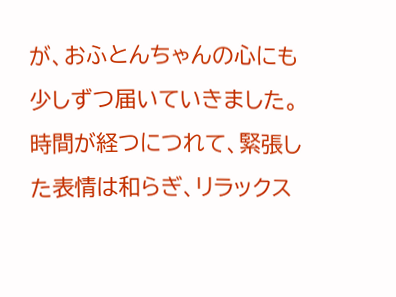が、おふとんちゃんの心にも少しずつ届いていきました。
時間が経つにつれて、緊張した表情は和らぎ、リラックス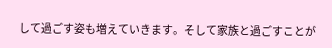して過ごす姿も増えていきます。そして家族と過ごすことが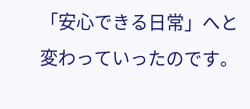「安心できる日常」へと変わっていったのです。